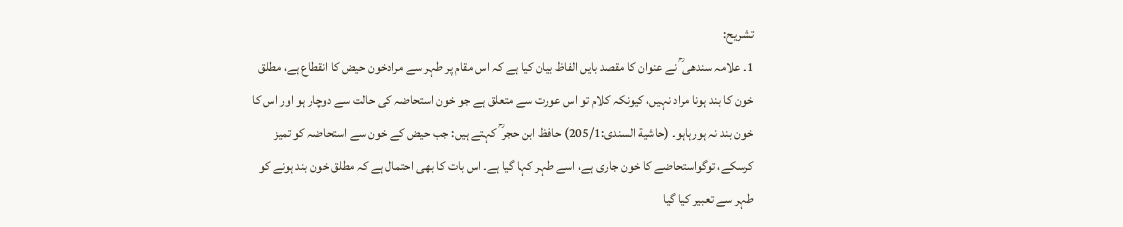تشریح:
1۔ علامہ سندھی ؒ نے عنوان کا مقصد بایں الفاظ بیان کیا ہے کہ اس مقام پر طہر سے مرادخون حیض کا انقطاع ہے، مطلق خون کا بند ہونا مراد نہیں، کیونکہ کلام تو اس عورت سے متعلق ہے جو خون استحاضہ کی حالت سے دوچار ہو اور اس کا خون بند نہ ہورہاہو۔ (حاشیة السندی:205/1) حافظ ابن حجر ؒ کہتے ہیں: جب حیض کے خون سے استحاضہ کو تمیز کرسکے، توگواستحاضے کا خون جاری ہے، اسے طہر کہا گیا ہے۔ اس بات کا بھی احتمال ہے کہ مطلق خون بند ہونے کو طہر سے تعبیر کیا گیا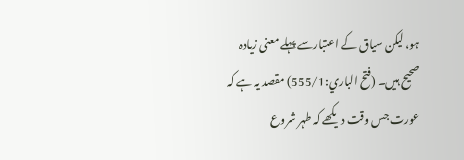ہو، لیکن سیاق کے اعتبارسے پہلے معنی زیادہ صحیح ہیں۔ (فتح الباري:555/1) مقصد یہ ہے کہ عورت جس وقت دیکھے کہ طہر شروع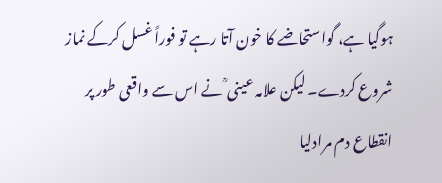ہوگیا ہے، گواستحاضے کا خون آتا رہے تو فوراً غسل کرکے نماز شروع کردے۔ لیکن علامہ عینی ؒ نے اس سے واقعی طور پر انقطاع دم مرادلیا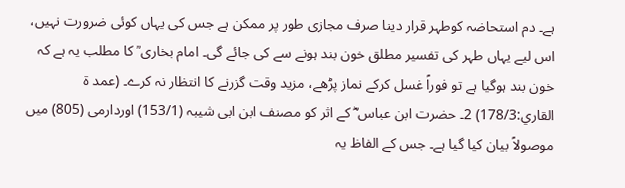ہے۔ دم استحاضہ کوطہر قرار دینا صرف مجازی طور پر ممکن ہے جس کی یہاں کوئی ضرورت نہیں، اس لیے یہاں طہر کی تفسیر مطلق خون بند ہونے سے کی جائے گی۔ امام بخاری ؒ کا مطلب یہ ہے کہ خون بند ہوگیا ہے تو فوراً غسل کرکے نماز پڑھے، مزید وقت گزرنے کا انتظار نہ کرے۔ (عمد ة القاري:178/3) 2۔ حضرت ابن عباس ؓ کے اثر کو مصنف ابن ابی شیبہ (153/1) اوردارمی (805) میں موصولاً بیان کیا گیا ہے۔ جس کے الفاظ یہ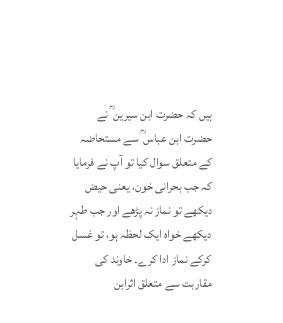ہیں کہ حضرت ابن سیرین ؒ نے حضرت ابن عباس ؒ سے مستحاضہ کے متعلق سوال کیا تو آپ نے فرمایا کہ جب بحرانی خون، یعنی حیض دیکھے تو نماز نہ پڑھے اور جب طہر دیکھے خواہ ایک لحظہ ہو، تو غسل کرکے نماز ادا کرے۔ خاوند کی مقاربت سے متعلق اثرابن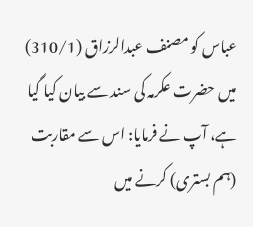عباس کو مصنف عبدالرزاق (310/1) میں حضرت عکرمہ کی سند سے بیان کیا گیا ہے، آپ نے فرمایا: اس سے مقاربت (ہم بستری) کرنے میں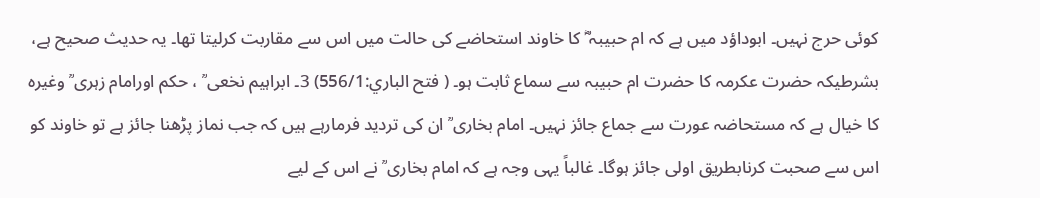کوئی حرج نہیں۔ ابوداؤد میں ہے کہ ام حبیبہ ؓ کا خاوند استحاضے کی حالت میں اس سے مقاربت کرلیتا تھا۔ یہ حدیث صحیح ہے، بشرطیکہ حضرت عکرمہ کا حضرت ام حبیبہ سے سماع ثابت ہو۔ ( فتح الباري:556/1) 3۔ ابراہیم نخعی ؒ ، حکم اورامام زہری ؒ وغیرہ کا خیال ہے کہ مستحاضہ عورت سے جماع جائز نہیں۔ امام بخاری ؒ ان کی تردید فرمارہے ہیں کہ جب نماز پڑھنا جائز ہے تو خاوند کو اس سے صحبت کرنابطریق اولی جائز ہوگا۔ غالباً یہی وجہ ہے کہ امام بخاری ؒ نے اس کے لیے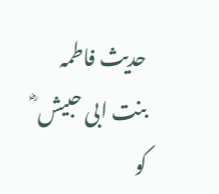حدیث فاطمہ بنت ابی حبیش ؓ کو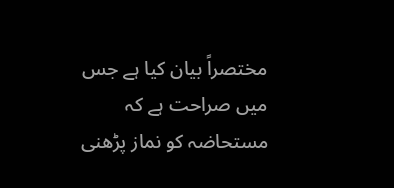مختصراً بیان کیا ہے جس میں صراحت ہے کہ مستحاضہ کو نماز پڑھنی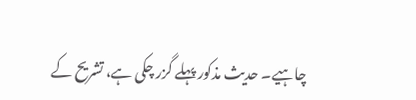چاہیے۔ حدیث مذکور پہلے گزر چکی ہے، تشریح کے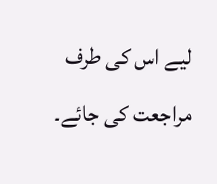لیے اس کی طرف مراجعت کی جائے۔